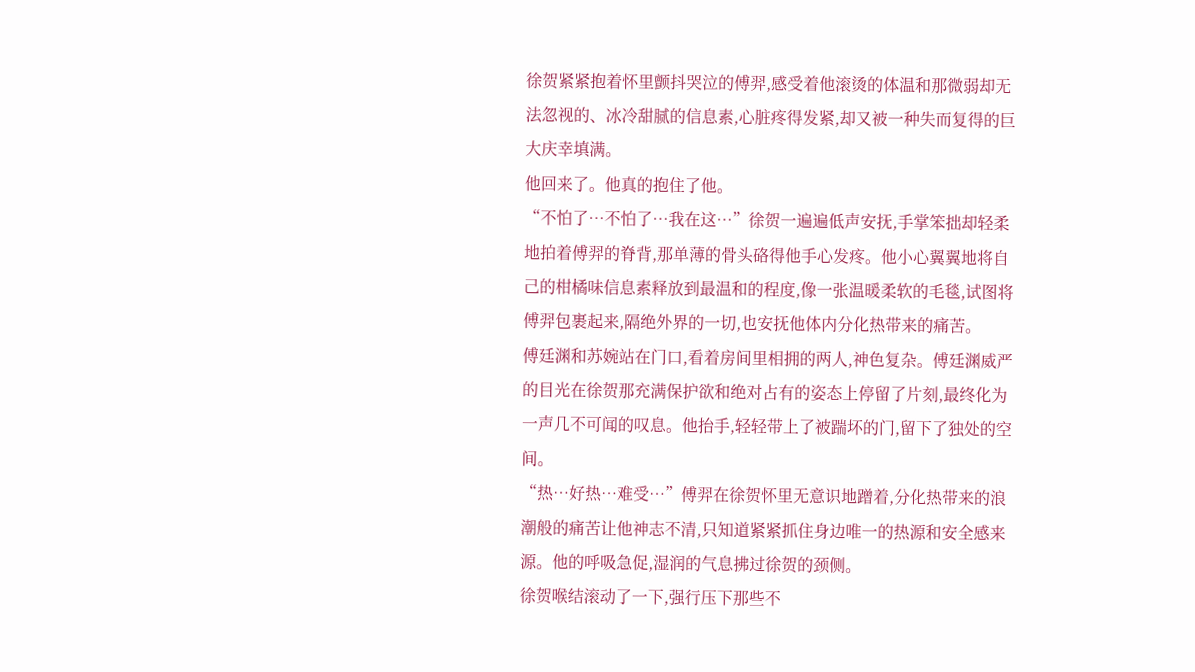徐贺紧紧抱着怀里颤抖哭泣的傅羿,感受着他滚烫的体温和那微弱却无法忽视的、冰冷甜腻的信息素,心脏疼得发紧,却又被一种失而复得的巨大庆幸填满。
他回来了。他真的抱住了他。
“不怕了…不怕了…我在这…”徐贺一遍遍低声安抚,手掌笨拙却轻柔地拍着傅羿的脊背,那单薄的骨头硌得他手心发疼。他小心翼翼地将自己的柑橘味信息素释放到最温和的程度,像一张温暖柔软的毛毯,试图将傅羿包裹起来,隔绝外界的一切,也安抚他体内分化热带来的痛苦。
傅廷渊和苏婉站在门口,看着房间里相拥的两人,神色复杂。傅廷渊威严的目光在徐贺那充满保护欲和绝对占有的姿态上停留了片刻,最终化为一声几不可闻的叹息。他抬手,轻轻带上了被踹坏的门,留下了独处的空间。
“热…好热…难受…”傅羿在徐贺怀里无意识地蹭着,分化热带来的浪潮般的痛苦让他神志不清,只知道紧紧抓住身边唯一的热源和安全感来源。他的呼吸急促,湿润的气息拂过徐贺的颈侧。
徐贺喉结滚动了一下,强行压下那些不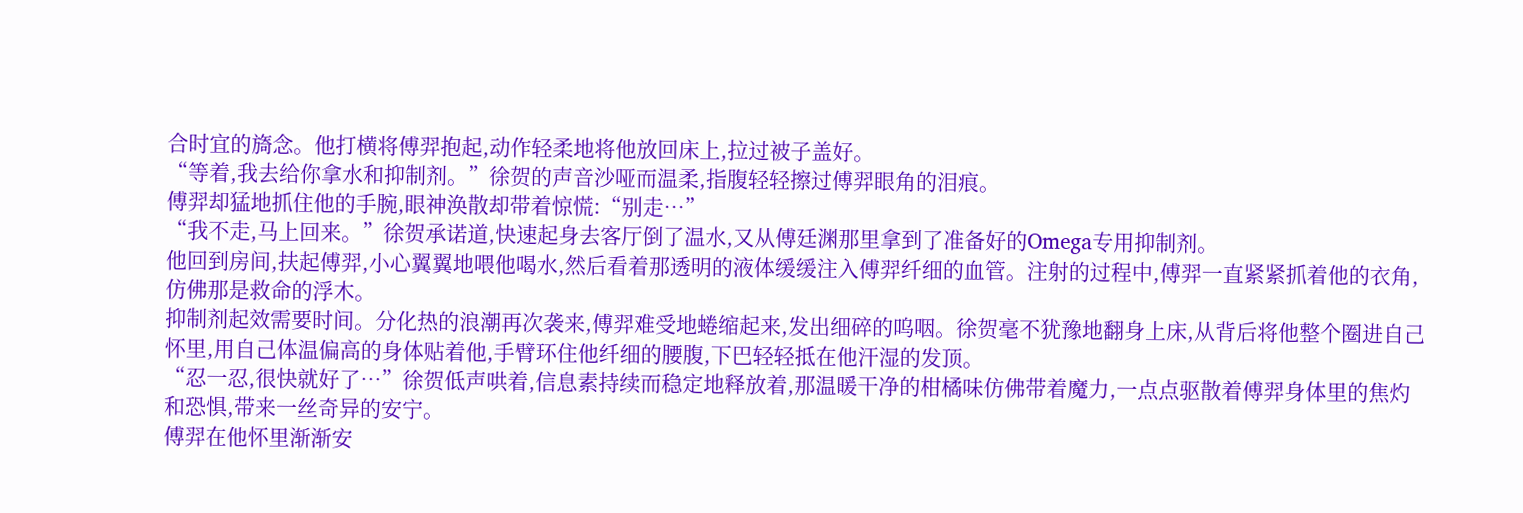合时宜的旖念。他打横将傅羿抱起,动作轻柔地将他放回床上,拉过被子盖好。
“等着,我去给你拿水和抑制剂。”徐贺的声音沙哑而温柔,指腹轻轻擦过傅羿眼角的泪痕。
傅羿却猛地抓住他的手腕,眼神涣散却带着惊慌:“别走…”
“我不走,马上回来。”徐贺承诺道,快速起身去客厅倒了温水,又从傅廷渊那里拿到了准备好的Omega专用抑制剂。
他回到房间,扶起傅羿,小心翼翼地喂他喝水,然后看着那透明的液体缓缓注入傅羿纤细的血管。注射的过程中,傅羿一直紧紧抓着他的衣角,仿佛那是救命的浮木。
抑制剂起效需要时间。分化热的浪潮再次袭来,傅羿难受地蜷缩起来,发出细碎的呜咽。徐贺毫不犹豫地翻身上床,从背后将他整个圈进自己怀里,用自己体温偏高的身体贴着他,手臂环住他纤细的腰腹,下巴轻轻抵在他汗湿的发顶。
“忍一忍,很快就好了…”徐贺低声哄着,信息素持续而稳定地释放着,那温暖干净的柑橘味仿佛带着魔力,一点点驱散着傅羿身体里的焦灼和恐惧,带来一丝奇异的安宁。
傅羿在他怀里渐渐安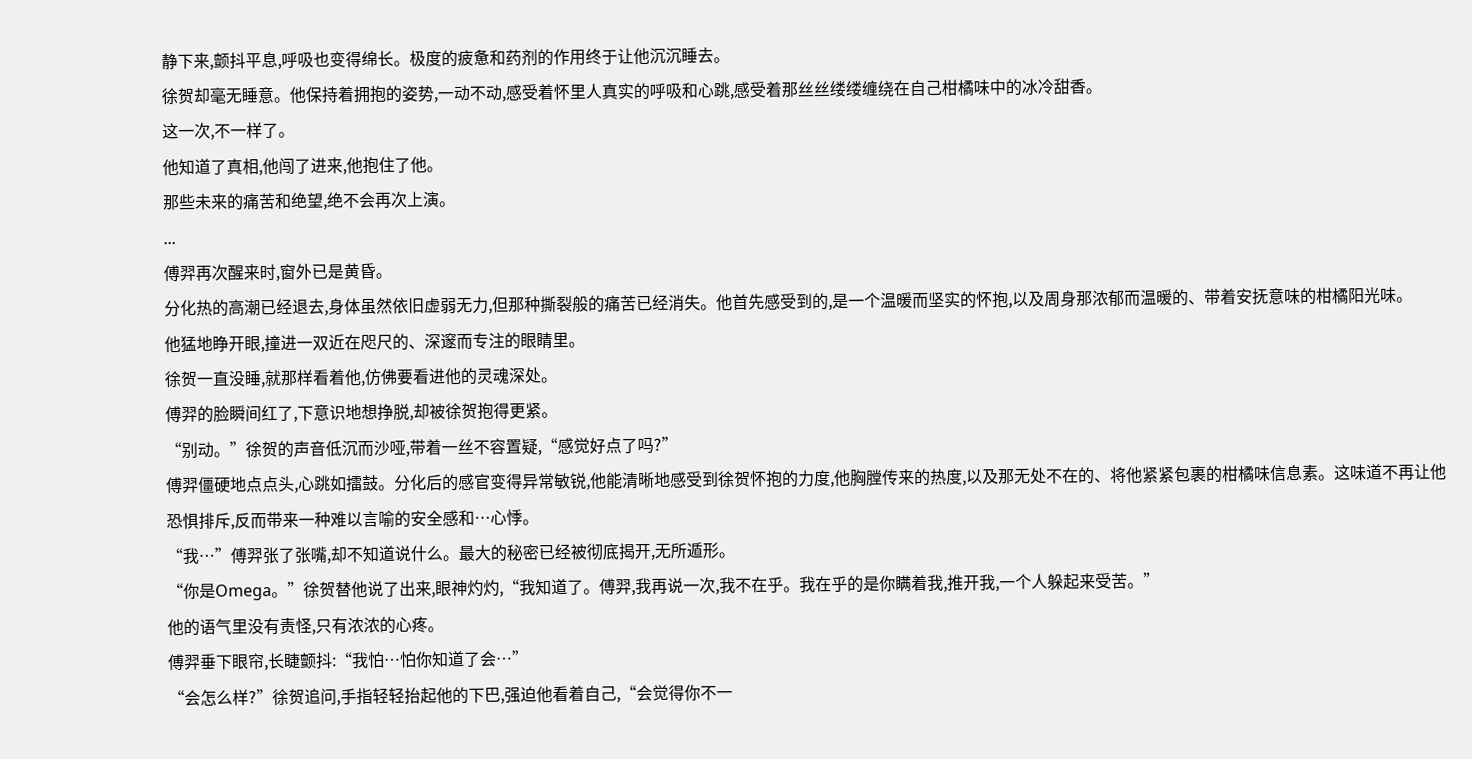静下来,颤抖平息,呼吸也变得绵长。极度的疲惫和药剂的作用终于让他沉沉睡去。
徐贺却毫无睡意。他保持着拥抱的姿势,一动不动,感受着怀里人真实的呼吸和心跳,感受着那丝丝缕缕缠绕在自己柑橘味中的冰冷甜香。
这一次,不一样了。
他知道了真相,他闯了进来,他抱住了他。
那些未来的痛苦和绝望,绝不会再次上演。
...
傅羿再次醒来时,窗外已是黄昏。
分化热的高潮已经退去,身体虽然依旧虚弱无力,但那种撕裂般的痛苦已经消失。他首先感受到的,是一个温暖而坚实的怀抱,以及周身那浓郁而温暖的、带着安抚意味的柑橘阳光味。
他猛地睁开眼,撞进一双近在咫尺的、深邃而专注的眼睛里。
徐贺一直没睡,就那样看着他,仿佛要看进他的灵魂深处。
傅羿的脸瞬间红了,下意识地想挣脱,却被徐贺抱得更紧。
“别动。”徐贺的声音低沉而沙哑,带着一丝不容置疑,“感觉好点了吗?”
傅羿僵硬地点点头,心跳如擂鼓。分化后的感官变得异常敏锐,他能清晰地感受到徐贺怀抱的力度,他胸膛传来的热度,以及那无处不在的、将他紧紧包裹的柑橘味信息素。这味道不再让他恐惧排斥,反而带来一种难以言喻的安全感和…心悸。
“我…”傅羿张了张嘴,却不知道说什么。最大的秘密已经被彻底揭开,无所遁形。
“你是Omega。”徐贺替他说了出来,眼神灼灼,“我知道了。傅羿,我再说一次,我不在乎。我在乎的是你瞒着我,推开我,一个人躲起来受苦。”
他的语气里没有责怪,只有浓浓的心疼。
傅羿垂下眼帘,长睫颤抖:“我怕…怕你知道了会…”
“会怎么样?”徐贺追问,手指轻轻抬起他的下巴,强迫他看着自己,“会觉得你不一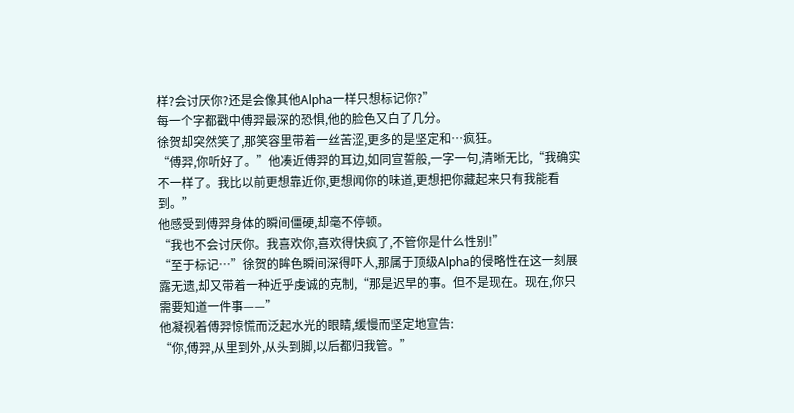样?会讨厌你?还是会像其他Alpha一样只想标记你?”
每一个字都戳中傅羿最深的恐惧,他的脸色又白了几分。
徐贺却突然笑了,那笑容里带着一丝苦涩,更多的是坚定和…疯狂。
“傅羿,你听好了。”他凑近傅羿的耳边,如同宣誓般,一字一句,清晰无比,“我确实不一样了。我比以前更想靠近你,更想闻你的味道,更想把你藏起来只有我能看到。”
他感受到傅羿身体的瞬间僵硬,却毫不停顿。
“我也不会讨厌你。我喜欢你,喜欢得快疯了,不管你是什么性别!”
“至于标记…”徐贺的眸色瞬间深得吓人,那属于顶级Alpha的侵略性在这一刻展露无遗,却又带着一种近乎虔诚的克制,“那是迟早的事。但不是现在。现在,你只需要知道一件事——”
他凝视着傅羿惊慌而泛起水光的眼睛,缓慢而坚定地宣告:
“你,傅羿,从里到外,从头到脚,以后都归我管。”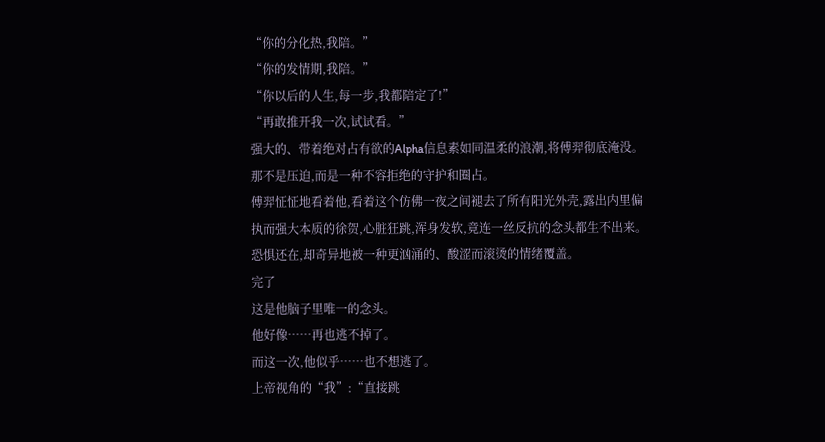“你的分化热,我陪。”
“你的发情期,我陪。”
“你以后的人生,每一步,我都陪定了!”
“再敢推开我一次,试试看。”
强大的、带着绝对占有欲的Alpha信息素如同温柔的浪潮,将傅羿彻底淹没。那不是压迫,而是一种不容拒绝的守护和圈占。
傅羿怔怔地看着他,看着这个仿佛一夜之间褪去了所有阳光外壳,露出内里偏执而强大本质的徐贺,心脏狂跳,浑身发软,竟连一丝反抗的念头都生不出来。
恐惧还在,却奇异地被一种更汹涌的、酸涩而滚烫的情绪覆盖。
完了
这是他脑子里唯一的念头。
他好像……再也逃不掉了。
而这一次,他似乎……也不想逃了。
上帝视角的“我”:“直接跳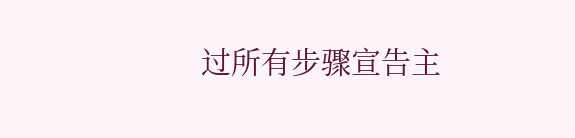过所有步骤宣告主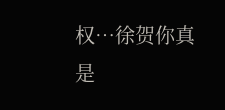权…徐贺你真是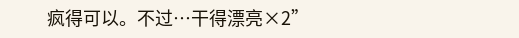疯得可以。不过…干得漂亮×2”